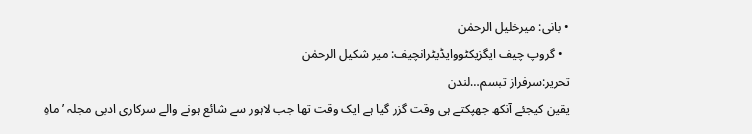• بانی: میرخلیل الرحمٰن
  • گروپ چیف ایگزیکٹووایڈیٹرانچیف: میر شکیل الرحمٰن
تحریر:سرفراز تبسم…لندن
یقین کیجئے آنکھ جھپکتے ہی وقت گزر گیا ہے ایک وقت تھا جب لاہور سے شائع ہونے والے سرکاری ادبی مجلہ ’ماہِ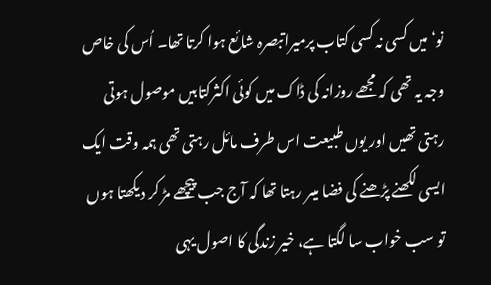نو‘ میں کسی نہ کسی کتاب پرمیراتبصرہ شائع ہوا کرتا تھا۔ اُس کی خاص وجہ یہ تھی کہ مجھے روزانہ کی ڈاک میں کوئی اکثرکتابیں موصول ہوتی رہتی تھیں اور یوں طبیعت اس طرف مائل رہتی تھی ہمہ وقت ایک ایسی لکھنے پڑھنے کی فضا میںر رہتا تھا کہ آج جب پیچھے مڑ کر دیکھتا ہوں تو سب خواب سا لگتا ہے، خیر زندگی کا اصول یہی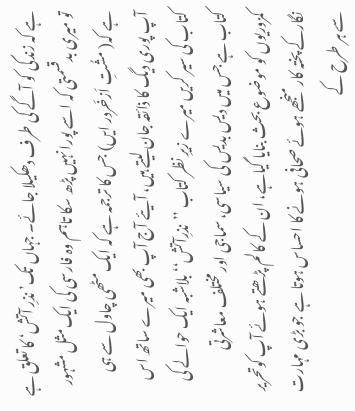ہے کہ زندگی کو آگے کی طرف دھکیلا جائے۔ جہاں تک’ نذرِ آتش‘ کا تعلق ہے تو میری بدقسمتی کہ اسے پورا نہیں پڑھ سکا تاہم وہ فارسی کی ایک مثل مشہور ہے کہ( مشُتِ اَزخَردر ایں) جس کا ترجمہ ہے کہ ایک مٹھی چاول سے ہی آپ پوری دیگ کا ذائقہ جان لیتے ہیں، آیئے آج آپ بھی میرے ساتھ اس کتاب کی سیر کریں میرے زیرِ نظر کتاب ’’نذرِآتش‘‘ بلاشبہ ایک حوالے کی کتاب ہے جس میں دیس بدیس کی سیاسی، سماجی اور مختلف معاشرتی کمزوریوں کو موضوع بحث بنایا گیاہے، ان کے کالم پڑھتے ہوئے آپ کوتحریر نگارکے پختہ کار منجھے ہوئے صحافی ہونے کا احساس ہوتا ہے جو بڑی مہارت سے ہر طرح کے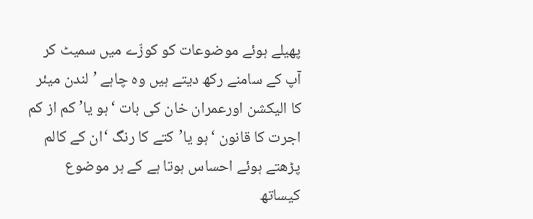پھیلے ہوئے موضوعات کو کوزّے میں سمیٹ کر آپ کے سامنے رکھ دیتے ہیں وہ چاہے ’لندن میئر کا الیکشن اورعمران خان کی بات ‘ہو یا’کم از کم اجرت کا قانون ‘ہو یا’کتے کا رنگ ‘ان کے کالم پڑھتے ہوئے احساس ہوتا ہے کے ہر موضوع کیساتھ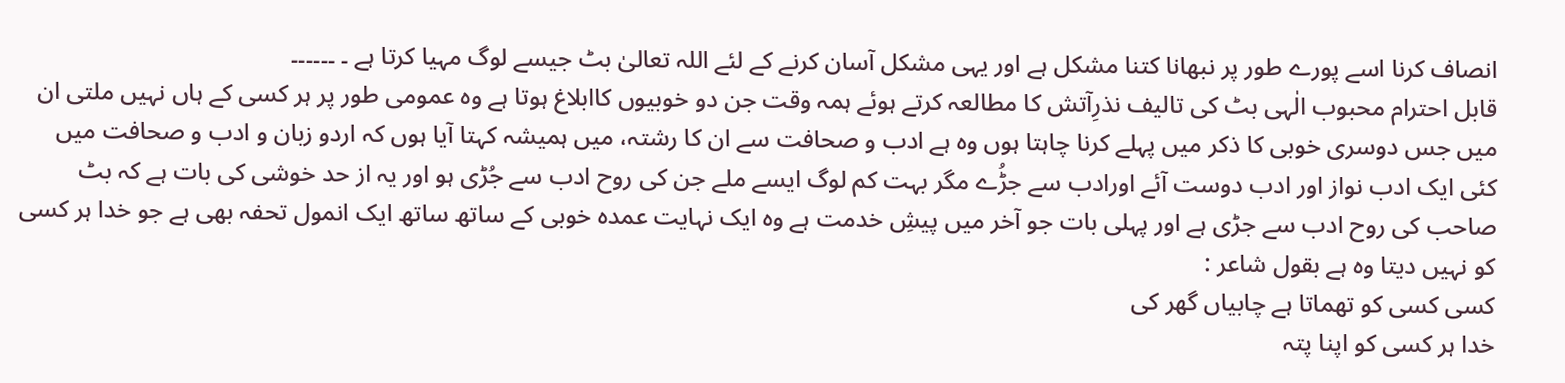انصاف کرنا اسے پورے طور پر نبھانا کتنا مشکل ہے اور یہی مشکل آسان کرنے کے لئے اللہ تعالیٰ بٹ جیسے لوگ مہیا کرتا ہے ۔ ۔۔۔۔۔۔
قابل احترام محبوب الٰہی بٹ کی تالیف نذرِآتش کا مطالعہ کرتے ہوئے ہمہ وقت جن دو خوبیوں کاابلاغ ہوتا ہے وہ عمومی طور پر ہر کسی کے ہاں نہیں ملتی ان میں جس دوسری خوبی کا ذکر میں پہلے کرنا چاہتا ہوں وہ ہے ادب و صحافت سے ان کا رشتہ، میں ہمیشہ کہتا آیا ہوں کہ اردو زبان و ادب و صحافت میں کئی ایک ادب نواز اور ادب دوست آئے اورادب سے جڑُے مگر بہت کم لوگ ایسے ملے جن کی روح ادب سے جُڑی ہو اور یہ از حد خوشی کی بات ہے کہ بٹ صاحب کی روح ادب سے جڑی ہے اور پہلی بات جو آخر میں پیشِ خدمت ہے وہ ایک نہایت عمدہ خوبی کے ساتھ ساتھ ایک انمول تحفہ بھی ہے جو خدا ہر کسی کو نہیں دیتا وہ ہے بقول شاعر :
کسی کسی کو تھماتا ہے چابیاں گھر کی
خدا ہر کسی کو اپنا پتہ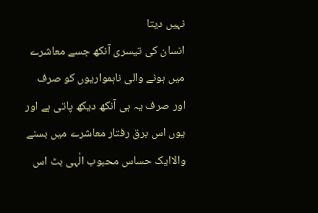نہیں دیتا
انسان کی تیسری آنکھ جسے معاشرے میں ہونے والی ناہمواریوں کو صرف اور صرف یہ ہی آنکھ دیکھ پاتی ہے اور یوں اس برق رفتار معاشرے میں بسنے والاایک حساس محبوب الٰہی بٹ اس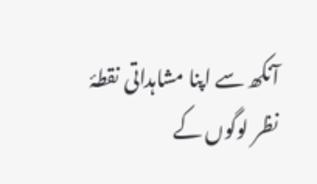آنکھ سے اپنا مشاہداتی نقطۂ نظر لوگوں کے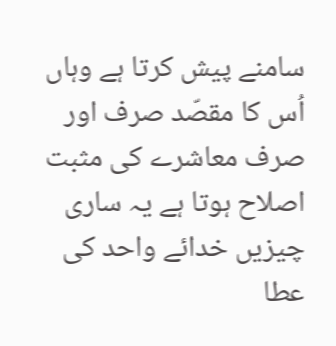سامنے پیش کرتا ہے وہاں اُس کا مقصّد صرف اور صرف معاشرے کی مثبت اصلاح ہوتا ہے یہ ساری چیزیں خدائے واحد کی عطا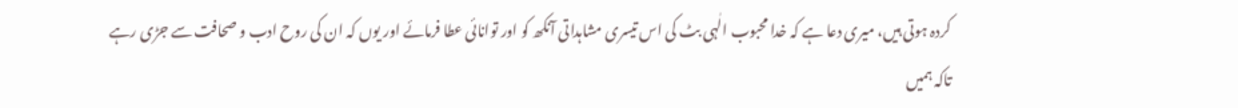کردہ ہوتی ہیں، میری دعا ہے کہ خدا محبوب الٰہی بٹ کی اس تیسری مشاہداتی آنکھ کو اور توانائی عطا فرمائے اور یوں کہ ان کی روح ادب و صحافت سے جڑی رہے تاکہ ہمیں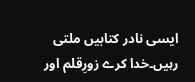ایسی نادر کتابیں ملتی رہیں۔خدا کرے زورِقلم اور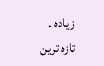زیادہ ۔
تازہ ترین